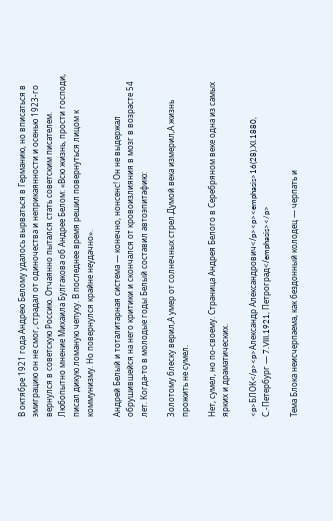В октябре 1921 года Андрею Белому удалось вырваться в Германию, но вписаться в эмиграцию он не смог, страдал от одиночества и неприкаянности и осенью 1923-го вернулся в советскую Россию. Отчаянно пытался стать советским писателем. Любопытно мнение Михаила Булгакова об Андрее Белом: «Всю жизнь, прости господи, писал дикую ломаную чепуху. В последнее время решил повернуться лицом к коммунизму. Но повернулся крайне неудачно».

Андрей Белый и тоталитарная система — конечно, нонсенс! Он не выдержал обрушившейся на него критики и скончался от кровоизлияния в мозг в возрасте 54 лет. Когда-то в молодые годы Белый составил автоэпитафию:

Золотому блеску верил,А умер от солнечных стрел.Думой века измерил,А жизнь прожить не сумел.

Нет, сумел, но по-своему. Страница Андрея Белого в Серебряном веке одна из самых ярких и драматических.

<p>БЛОК</p><p>Александр Александрович</p><p><emphasis>16(28).XI.1880, С.-Петербург — 7.VIII.1921, Петроград</emphasis></p>

Тема Блока неисчерпаема, как бездонный колодец — черпать и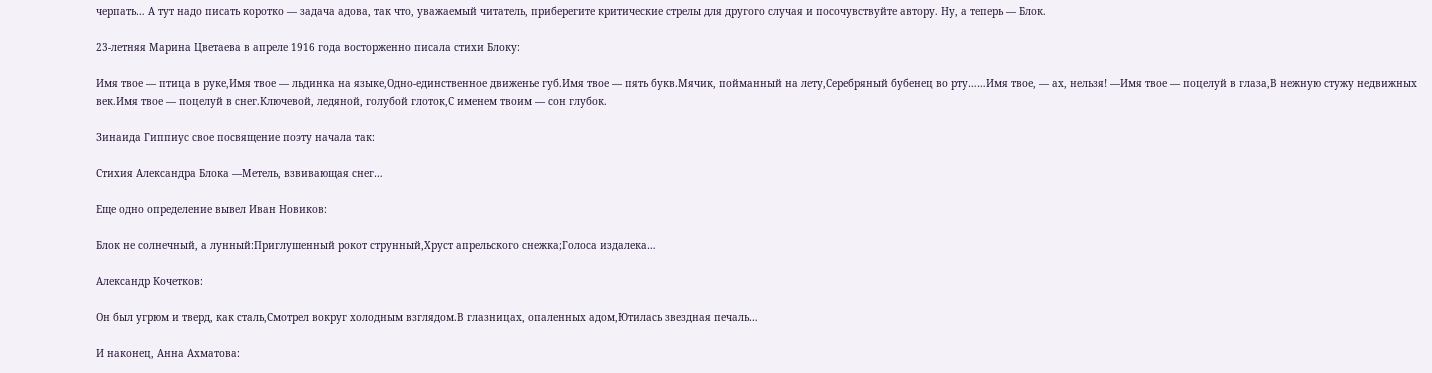черпать… А тут надо писать коротко — задача адова, так что, уважаемый читатель, приберегите критические стрелы для другого случая и посочувствуйте автору. Ну, а теперь — Блок.

23-летняя Марина Цветаева в апреле 1916 года восторженно писала стихи Блоку:

Имя твое — птица в руке,Имя твое — льдинка на языке,Одно-единственное движенье губ.Имя твое — пять букв.Мячик, пойманный на лету,Серебряный бубенец во рту……Имя твое, — ах, нельзя! —Имя твое — поцелуй в глаза,В нежную стужу недвижных век.Имя твое — поцелуй в снег.Ключевой, ледяной, голубой глоток,С именем твоим — сон глубок.

Зинаида Гиппиус свое посвящение поэту начала так:

Стихия Александра Блока —Метель, взвивающая снег…

Еще одно определение вывел Иван Новиков:

Блок не солнечный, а лунный:Приглушенный рокот струнный,Хруст апрельского снежка;Голоса издалека…

Александр Кочетков:

Он был угрюм и тверд, как сталь,Смотрел вокруг холодным взглядом.В глазницах, опаленных адом,Ютилась звездная печаль…

И наконец, Анна Ахматова: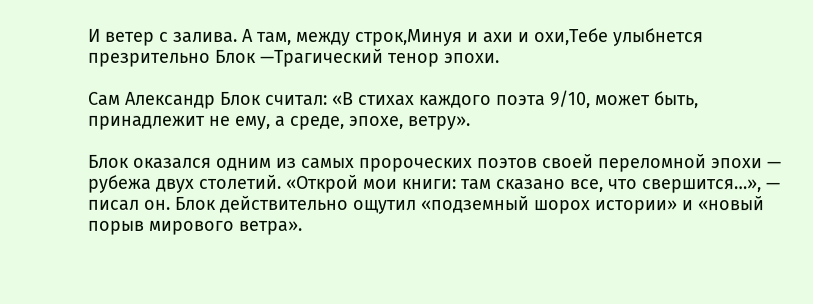И ветер с залива. А там, между строк,Минуя и ахи и охи,Тебе улыбнется презрительно Блок —Трагический тенор эпохи.

Сам Александр Блок считал: «В стихах каждого поэта 9/10, может быть, принадлежит не ему, а среде, эпохе, ветру».

Блок оказался одним из самых пророческих поэтов своей переломной эпохи — рубежа двух столетий. «Открой мои книги: там сказано все, что свершится…», — писал он. Блок действительно ощутил «подземный шорох истории» и «новый порыв мирового ветра».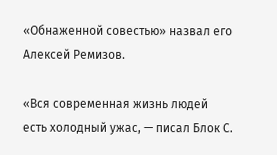«Обнаженной совестью» назвал его Алексей Ремизов.

«Вся современная жизнь людей есть холодный ужас, — писал Блок С.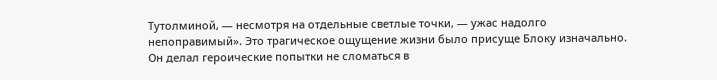Тутолминой, — несмотря на отдельные светлые точки, — ужас надолго непоправимый». Это трагическое ощущение жизни было присуще Блоку изначально. Он делал героические попытки не сломаться в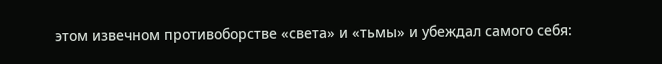этом извечном противоборстве «света» и «тьмы» и убеждал самого себя: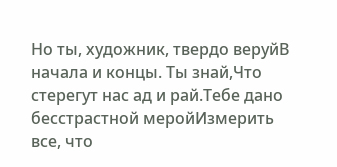Но ты, художник, твердо веруйВ начала и концы. Ты знай,Что стерегут нас ад и рай.Тебе дано бесстрастной меройИзмерить все, что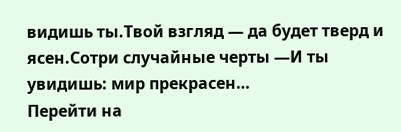видишь ты.Твой взгляд — да будет тверд и ясен.Сотри случайные черты —И ты увидишь: мир прекрасен…
Перейти на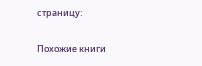страницу:

Похожие книги